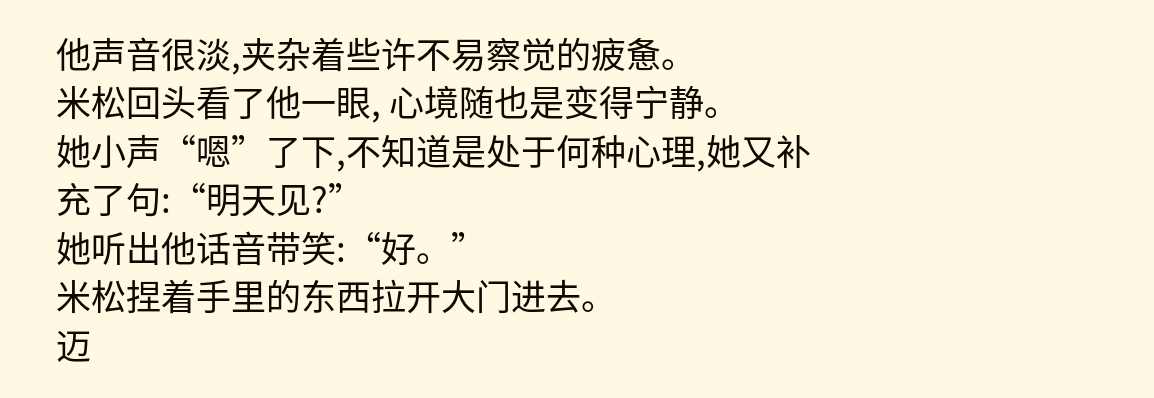他声音很淡,夹杂着些许不易察觉的疲惫。
米松回头看了他一眼, 心境随也是变得宁静。
她小声“嗯”了下,不知道是处于何种心理,她又补充了句:“明天见?”
她听出他话音带笑:“好。”
米松捏着手里的东西拉开大门进去。
迈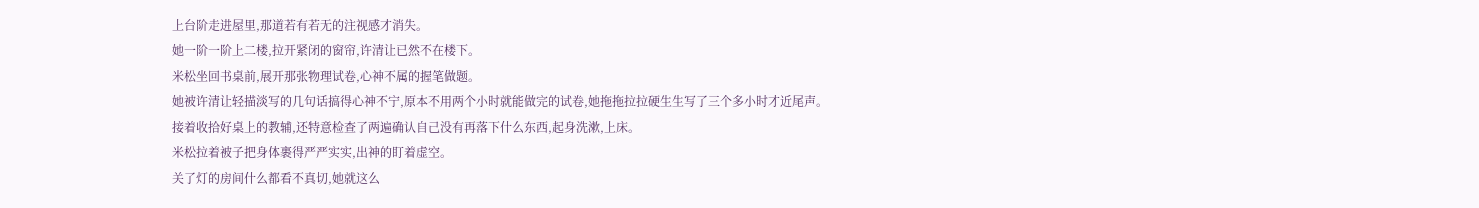上台阶走进屋里,那道若有若无的注视感才消失。
她一阶一阶上二楼,拉开紧闭的窗帘,许清让已然不在楼下。
米松坐回书桌前,展开那张物理试卷,心神不属的握笔做题。
她被许清让轻描淡写的几句话搞得心神不宁,原本不用两个小时就能做完的试卷,她拖拖拉拉硬生生写了三个多小时才近尾声。
接着收拾好桌上的教辅,还特意检查了两遍确认自己没有再落下什么东西,起身洗漱,上床。
米松拉着被子把身体裹得严严实实,出神的盯着虚空。
关了灯的房间什么都看不真切,她就这么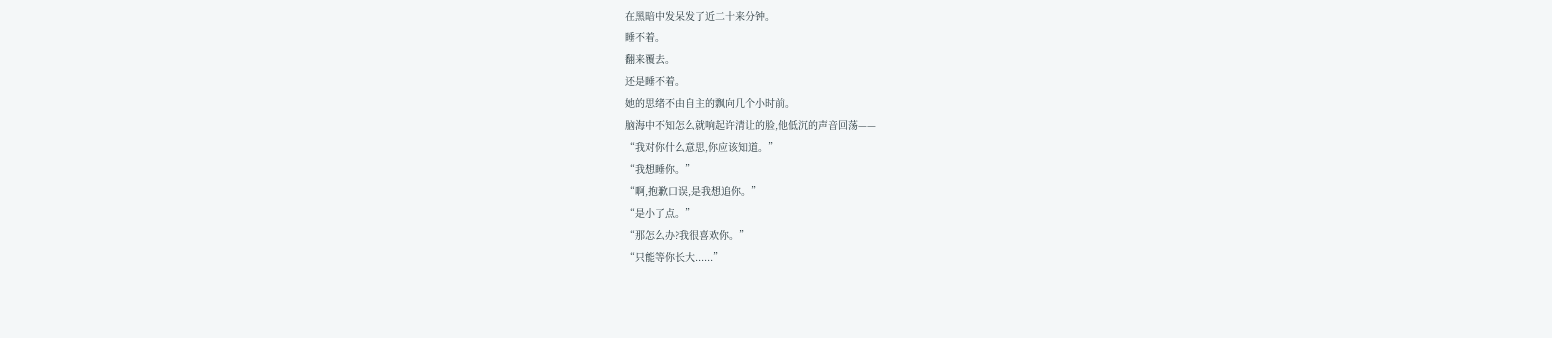在黑暗中发呆发了近二十来分钟。
睡不着。
翻来覆去。
还是睡不着。
她的思绪不由自主的飘向几个小时前。
脑海中不知怎么就响起许清让的脸,他低沉的声音回荡——
“我对你什么意思,你应该知道。”
“我想睡你。”
“啊,抱歉口误,是我想追你。”
“是小了点。”
“那怎么办?我很喜欢你。”
“只能等你长大......”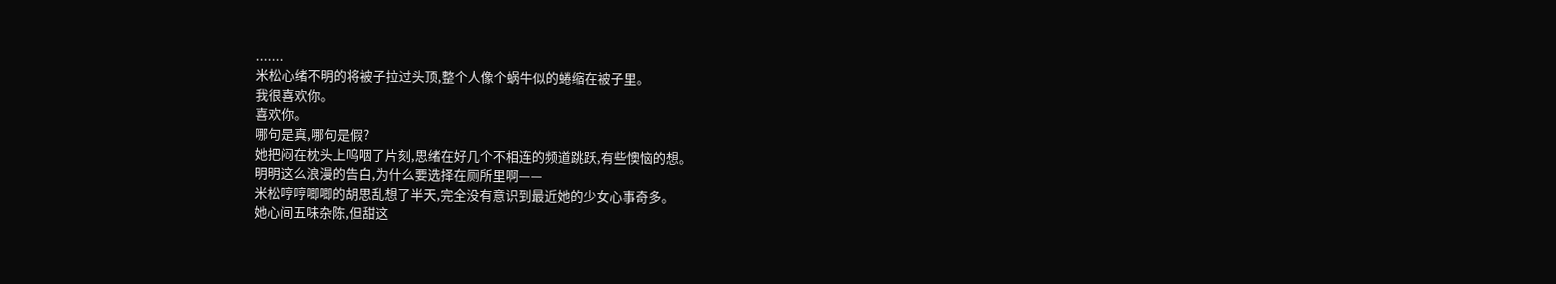.......
米松心绪不明的将被子拉过头顶,整个人像个蜗牛似的蜷缩在被子里。
我很喜欢你。
喜欢你。
哪句是真,哪句是假?
她把闷在枕头上呜咽了片刻,思绪在好几个不相连的频道跳跃,有些懊恼的想。
明明这么浪漫的告白,为什么要选择在厕所里啊——
米松哼哼唧唧的胡思乱想了半天,完全没有意识到最近她的少女心事奇多。
她心间五味杂陈,但甜这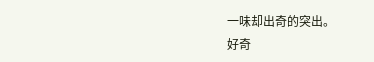一味却出奇的突出。
好奇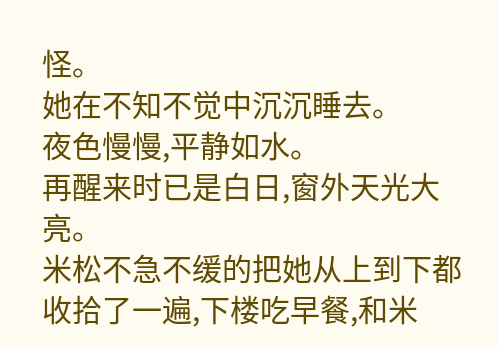怪。
她在不知不觉中沉沉睡去。
夜色慢慢,平静如水。
再醒来时已是白日,窗外天光大亮。
米松不急不缓的把她从上到下都收拾了一遍,下楼吃早餐,和米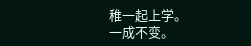稚一起上学。
一成不变。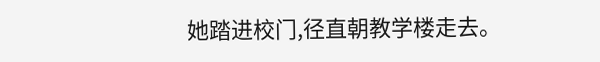她踏进校门,径直朝教学楼走去。